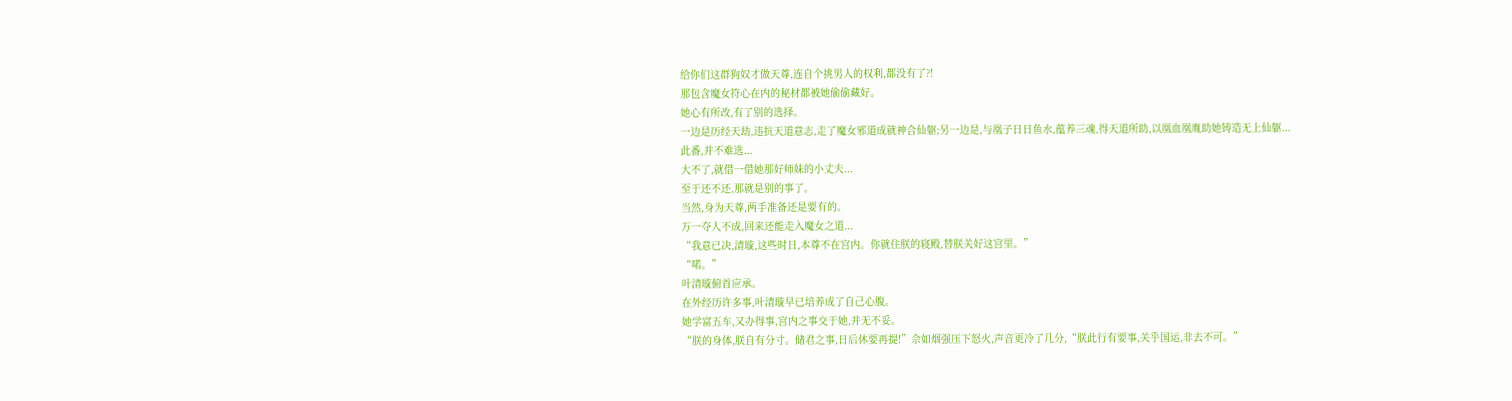给你们这群狗奴才做天尊,连自个挑男人的权利,都没有了?!
那包含魔女符心在内的秘材都被她偷偷藏好。
她心有所改,有了别的选择。
一边是历经天劫,违抗天道意志,走了魔女邪道成就神合仙躯;另一边是,与凰子日日鱼水,蕴养三魂,得天道所助,以凰血凰胤助她铸造无上仙躯...
此番,并不难选...
大不了,就借一借她那好师妹的小丈夫...
至于还不还,那就是别的事了。
当然,身为天尊,两手准备还是要有的。
万一夺人不成,回来还能走入魔女之道...
“我意已决,清璇,这些时日,本尊不在宫内。你就住朕的寝殿,替朕关好这宫里。”
“喏。”
叶清璇俯首应承。
在外经历许多事,叶清璇早已培养成了自己心腹。
她学富五车,又办得事,宫内之事交于她,并无不妥。
“朕的身体,朕自有分寸。储君之事,日后休要再提!”佘如烟强压下怒火,声音更冷了几分,“朕此行有要事,关乎国运,非去不可。”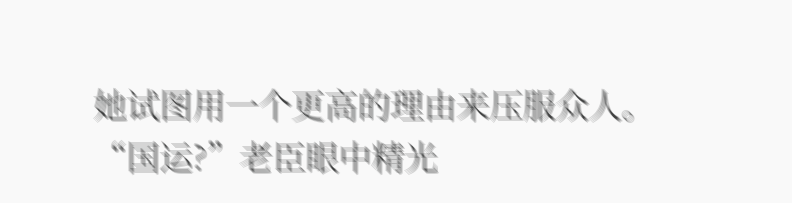她试图用一个更高的理由来压服众人。
“国运?”老臣眼中精光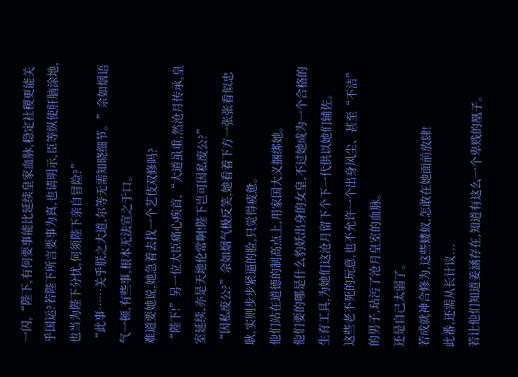一闪,“陛下,有何要事能比延续皇家血脉,稳定社稷更能关乎国运?若陛下所言要事为真,也请明示,臣等纵使肝脑涂地,也当为陛下分忧,何须陛下亲自冒险?”
“此事……关乎朕之大道,尔等无需知晓细节。”佘如烟语气一顿,有些事,根本无法宣之于口。
难道要她说,她急着去找一个艺伎双修吗?
“陛下!”另一位大臣痛心疾首,“大道虽重,然沧月传承,皇室延续,亦是天地伦常啊!陛下岂可因私废公?”
“因私废公?”佘如烟气极反笑,她看着下方一张张看似忠耿,实则步步紧逼的脸,只觉得疲惫。
他们站在道德的制高点上,用家国大义捆绑她。
他们要的哪是什么豹妖出身的女皇,不过她成为一个合格的生育工具,为她们这沧月留下个下一代供以她们辅佐。
这些老不死的玩意,也不允许一个出身风尘、甚至“不洁”的男子,玷污了沧月皇室的血脉。
还是自己太弱了。
若成就神合修为,这些蝼蚁,怎敢在她面前放肆!
此番,还需从长计议...
若让他们知道姜涵存在,知道有这么一个卑贱的凰子。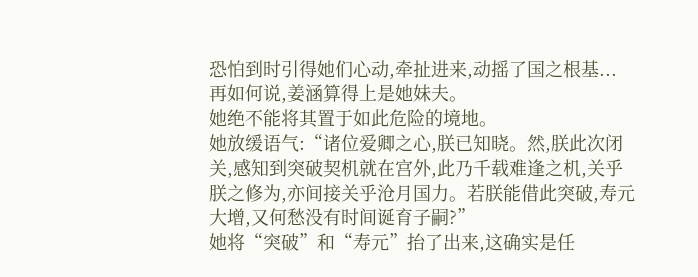恐怕到时引得她们心动,牵扯进来,动摇了国之根基...
再如何说,姜涵算得上是她妹夫。
她绝不能将其置于如此危险的境地。
她放缓语气:“诸位爱卿之心,朕已知晓。然,朕此次闭关,感知到突破契机就在宫外,此乃千载难逢之机,关乎朕之修为,亦间接关乎沧月国力。若朕能借此突破,寿元大增,又何愁没有时间诞育子嗣?”
她将“突破”和“寿元”抬了出来,这确实是任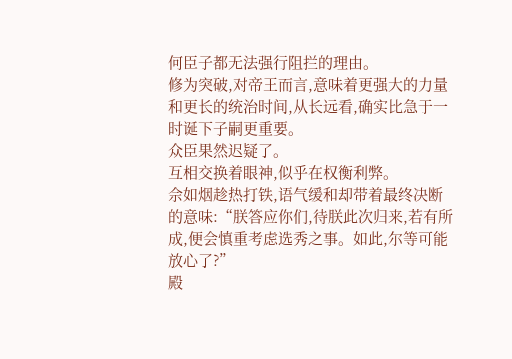何臣子都无法强行阻拦的理由。
修为突破,对帝王而言,意味着更强大的力量和更长的统治时间,从长远看,确实比急于一时诞下子嗣更重要。
众臣果然迟疑了。
互相交换着眼神,似乎在权衡利弊。
佘如烟趁热打铁,语气缓和却带着最终决断的意味:“朕答应你们,待朕此次归来,若有所成,便会慎重考虑选秀之事。如此,尔等可能放心了?”
殿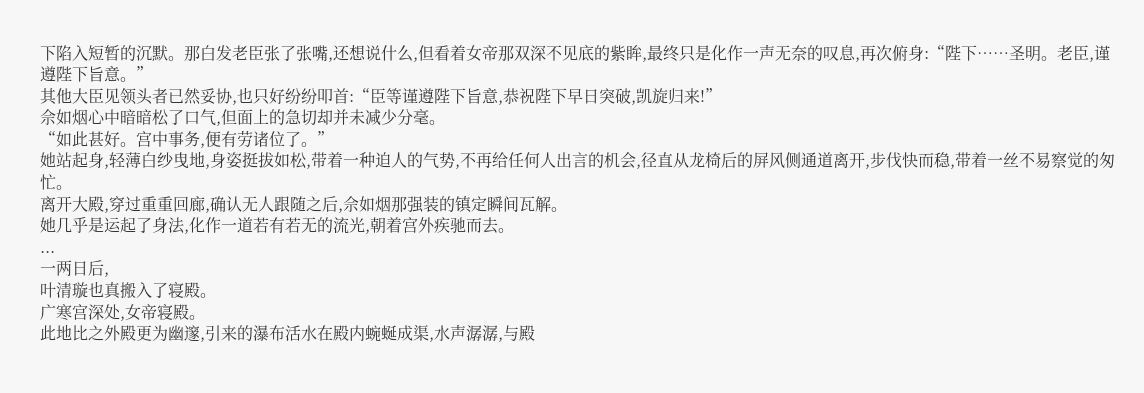下陷入短暂的沉默。那白发老臣张了张嘴,还想说什么,但看着女帝那双深不见底的紫眸,最终只是化作一声无奈的叹息,再次俯身:“陛下……圣明。老臣,谨遵陛下旨意。”
其他大臣见领头者已然妥协,也只好纷纷叩首:“臣等谨遵陛下旨意,恭祝陛下早日突破,凯旋归来!”
佘如烟心中暗暗松了口气,但面上的急切却并未减少分毫。
“如此甚好。宫中事务,便有劳诸位了。”
她站起身,轻薄白纱曳地,身姿挺拔如松,带着一种迫人的气势,不再给任何人出言的机会,径直从龙椅后的屏风侧通道离开,步伐快而稳,带着一丝不易察觉的匆忙。
离开大殿,穿过重重回廊,确认无人跟随之后,佘如烟那强装的镇定瞬间瓦解。
她几乎是运起了身法,化作一道若有若无的流光,朝着宫外疾驰而去。
...
一两日后,
叶清璇也真搬入了寝殿。
广寒宫深处,女帝寝殿。
此地比之外殿更为幽邃,引来的瀑布活水在殿内蜿蜒成渠,水声潺潺,与殿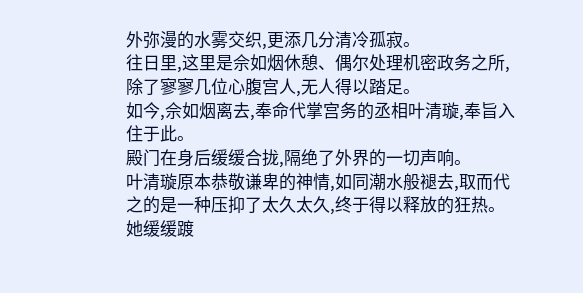外弥漫的水雾交织,更添几分清冷孤寂。
往日里,这里是佘如烟休憩、偶尔处理机密政务之所,除了寥寥几位心腹宫人,无人得以踏足。
如今,佘如烟离去,奉命代掌宫务的丞相叶清璇,奉旨入住于此。
殿门在身后缓缓合拢,隔绝了外界的一切声响。
叶清璇原本恭敬谦卑的神情,如同潮水般褪去,取而代之的是一种压抑了太久太久,终于得以释放的狂热。
她缓缓踱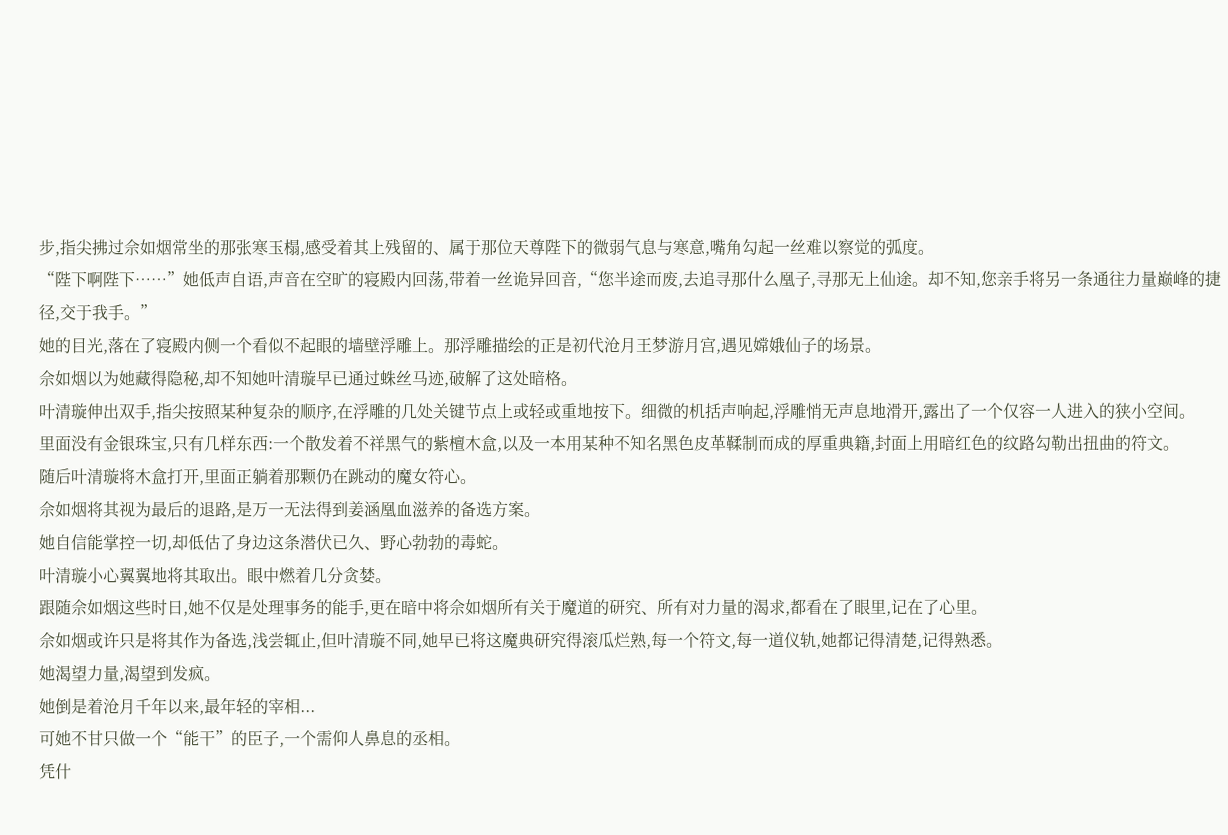步,指尖拂过佘如烟常坐的那张寒玉榻,感受着其上残留的、属于那位天尊陛下的微弱气息与寒意,嘴角勾起一丝难以察觉的弧度。
“陛下啊陛下……”她低声自语,声音在空旷的寝殿内回荡,带着一丝诡异回音,“您半途而废,去追寻那什么凰子,寻那无上仙途。却不知,您亲手将另一条通往力量巅峰的捷径,交于我手。”
她的目光,落在了寝殿内侧一个看似不起眼的墙壁浮雕上。那浮雕描绘的正是初代沧月王梦游月宫,遇见嫦娥仙子的场景。
佘如烟以为她藏得隐秘,却不知她叶清璇早已通过蛛丝马迹,破解了这处暗格。
叶清璇伸出双手,指尖按照某种复杂的顺序,在浮雕的几处关键节点上或轻或重地按下。细微的机括声响起,浮雕悄无声息地滑开,露出了一个仅容一人进入的狭小空间。
里面没有金银珠宝,只有几样东西:一个散发着不祥黑气的紫檀木盒,以及一本用某种不知名黑色皮革鞣制而成的厚重典籍,封面上用暗红色的纹路勾勒出扭曲的符文。
随后叶清璇将木盒打开,里面正躺着那颗仍在跳动的魔女符心。
佘如烟将其视为最后的退路,是万一无法得到姜涵凰血滋养的备选方案。
她自信能掌控一切,却低估了身边这条潜伏已久、野心勃勃的毒蛇。
叶清璇小心翼翼地将其取出。眼中燃着几分贪婪。
跟随佘如烟这些时日,她不仅是处理事务的能手,更在暗中将佘如烟所有关于魔道的研究、所有对力量的渴求,都看在了眼里,记在了心里。
佘如烟或许只是将其作为备选,浅尝辄止,但叶清璇不同,她早已将这魔典研究得滚瓜烂熟,每一个符文,每一道仪轨,她都记得清楚,记得熟悉。
她渴望力量,渴望到发疯。
她倒是着沧月千年以来,最年轻的宰相...
可她不甘只做一个“能干”的臣子,一个需仰人鼻息的丞相。
凭什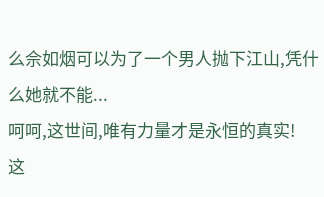么佘如烟可以为了一个男人抛下江山,凭什么她就不能...
呵呵,这世间,唯有力量才是永恒的真实!
这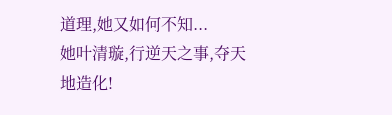道理,她又如何不知...
她叶清璇,行逆天之事,夺天地造化!